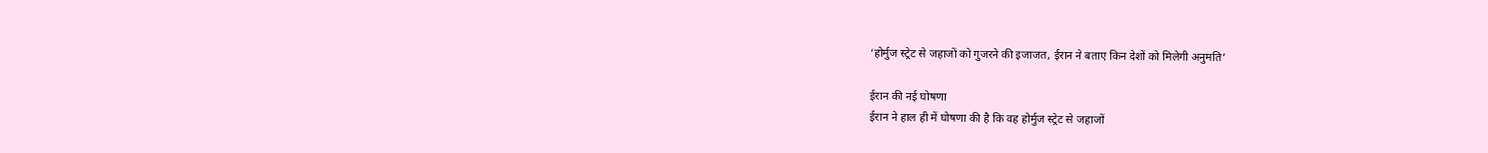‘होर्मुज स्ट्रेट से जहाजों को गुजरने की इजाजत, ईरान ने बताए किन देशों को मिलेगी अनुमति’

ईरान की नई घोषणा
ईरान ने हाल ही में घोषणा की है कि वह होर्मुज स्ट्रेट से जहाजों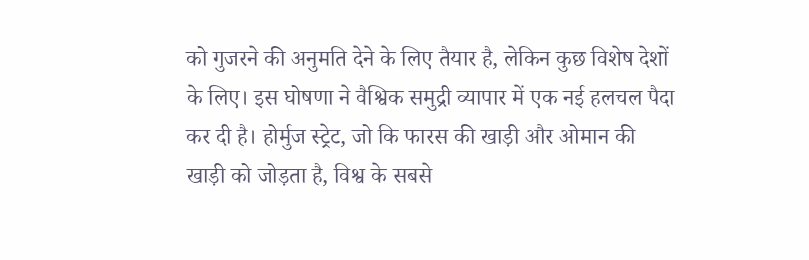को गुजरने की अनुमति देने के लिए तैयार है, लेकिन कुछ विशेष देशों के लिए। इस घोषणा ने वैश्विक समुद्री व्यापार में एक नई हलचल पैदा कर दी है। होर्मुज स्ट्रेट, जो कि फारस की खाड़ी और ओमान की खाड़ी को जोड़ता है, विश्व के सबसे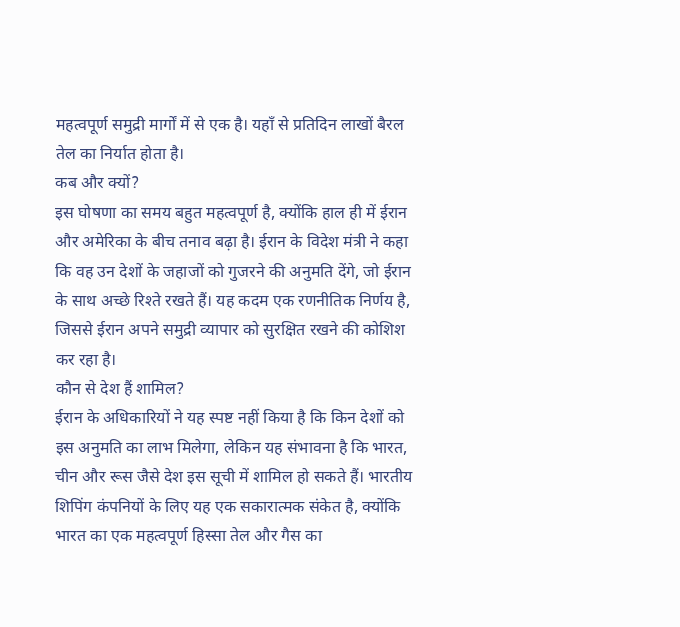महत्वपूर्ण समुद्री मार्गों में से एक है। यहाँ से प्रतिदिन लाखों बैरल तेल का निर्यात होता है।
कब और क्यों?
इस घोषणा का समय बहुत महत्वपूर्ण है, क्योंकि हाल ही में ईरान और अमेरिका के बीच तनाव बढ़ा है। ईरान के विदेश मंत्री ने कहा कि वह उन देशों के जहाजों को गुजरने की अनुमति देंगे, जो ईरान के साथ अच्छे रिश्ते रखते हैं। यह कदम एक रणनीतिक निर्णय है, जिससे ईरान अपने समुद्री व्यापार को सुरक्षित रखने की कोशिश कर रहा है।
कौन से देश हैं शामिल?
ईरान के अधिकारियों ने यह स्पष्ट नहीं किया है कि किन देशों को इस अनुमति का लाभ मिलेगा, लेकिन यह संभावना है कि भारत, चीन और रूस जैसे देश इस सूची में शामिल हो सकते हैं। भारतीय शिपिंग कंपनियों के लिए यह एक सकारात्मक संकेत है, क्योंकि भारत का एक महत्वपूर्ण हिस्सा तेल और गैस का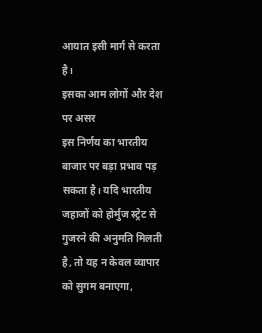आयात इसी मार्ग से करता है।
इसका आम लोगों और देश पर असर
इस निर्णय का भारतीय बाजार पर बड़ा प्रभाव पड़ सकता है। यदि भारतीय जहाजों को होर्मुज स्ट्रेट से गुजरने की अनुमति मिलती है, तो यह न केवल व्यापार को सुगम बनाएगा,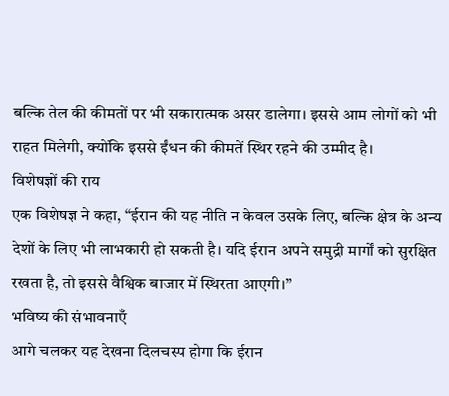बल्कि तेल की कीमतों पर भी सकारात्मक असर डालेगा। इससे आम लोगों को भी राहत मिलेगी, क्योंकि इससे ईंधन की कीमतें स्थिर रहने की उम्मीद है।
विशेषज्ञों की राय
एक विशेषज्ञ ने कहा, “ईरान की यह नीति न केवल उसके लिए, बल्कि क्षेत्र के अन्य देशों के लिए भी लाभकारी हो सकती है। यदि ईरान अपने समुद्री मार्गों को सुरक्षित रखता है, तो इससे वैश्विक बाजार में स्थिरता आएगी।”
भविष्य की संभावनाएँ
आगे चलकर यह देखना दिलचस्प होगा कि ईरान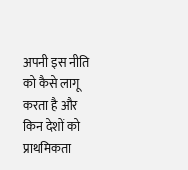अपनी इस नीति को कैसे लागू करता है और किन देशों को प्राथमिकता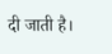दी जाती है।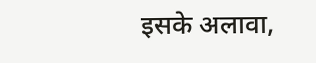इसके अलावा,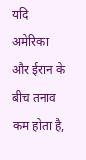यदि अमेरिका और ईरान के बीच तनाव कम होता है,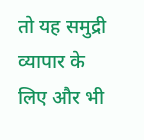तो यह समुद्री व्यापार के लिए और भी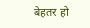बेहतर हो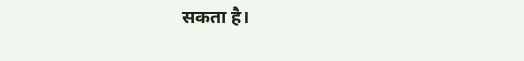सकता है।